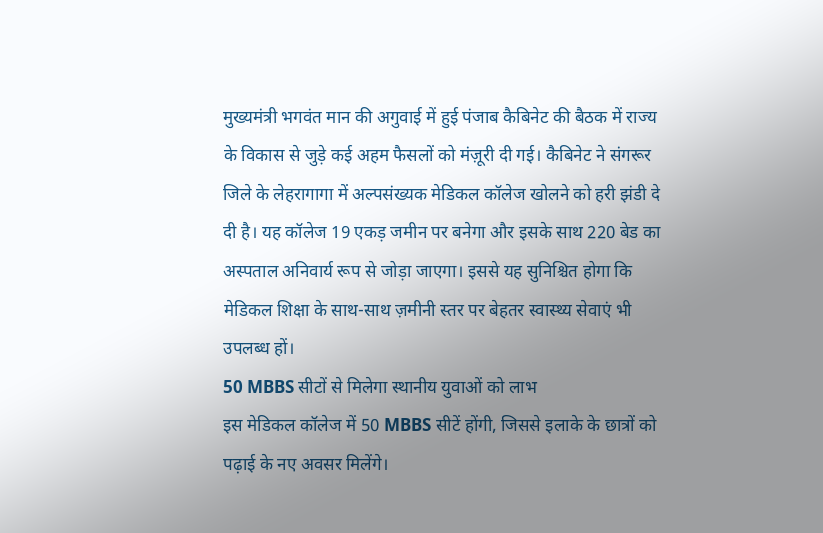मुख्यमंत्री भगवंत मान की अगुवाई में हुई पंजाब कैबिनेट की बैठक में राज्य के विकास से जुड़े कई अहम फैसलों को मंज़ूरी दी गई। कैबिनेट ने संगरूर जिले के लेहरागागा में अल्पसंख्यक मेडिकल कॉलेज खोलने को हरी झंडी दे दी है। यह कॉलेज 19 एकड़ जमीन पर बनेगा और इसके साथ 220 बेड का अस्पताल अनिवार्य रूप से जोड़ा जाएगा। इससे यह सुनिश्चित होगा कि मेडिकल शिक्षा के साथ-साथ ज़मीनी स्तर पर बेहतर स्वास्थ्य सेवाएं भी उपलब्ध हों।
50 MBBS सीटों से मिलेगा स्थानीय युवाओं को लाभ
इस मेडिकल कॉलेज में 50 MBBS सीटें होंगी, जिससे इलाके के छात्रों को पढ़ाई के नए अवसर मिलेंगे।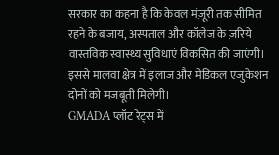सरकार का कहना है कि केवल मंज़ूरी तक सीमित रहने के बजाय, अस्पताल और कॉलेज के ज़रिये वास्तविक स्वास्थ्य सुविधाएं विकसित की जाएंगी। इससे मालवा क्षेत्र में इलाज और मेडिकल एजुकेशन दोनों को मजबूती मिलेगी।
GMADA प्लॉट रेट्स में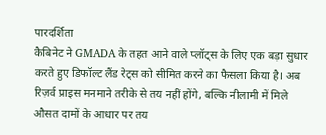पारदर्शिता
कैबिनेट ने GMADA के तहत आने वाले प्लॉट्स के लिए एक बड़ा सुधार करते हुए डिफॉल्ट लैंड रेट्स को सीमित करने का फैसला किया है। अब रिज़र्व प्राइस मनमाने तरीके से तय नहीं होंगे, बल्कि नीलामी में मिले औसत दामों के आधार पर तय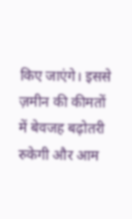किए जाएंगे। इससे ज़मीन की कीमतों में बेवजह बढ़ोतरी रुकेगी और आम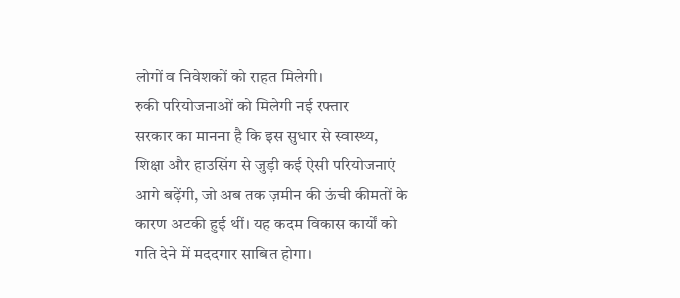लोगों व निवेशकों को राहत मिलेगी।
रुकी परियोजनाओं को मिलेगी नई रफ्तार
सरकार का मानना है कि इस सुधार से स्वास्थ्य, शिक्षा और हाउसिंग से जुड़ी कई ऐसी परियोजनाएं आगे बढ़ेंगी, जो अब तक ज़मीन की ऊंची कीमतों के कारण अटकी हुई थीं। यह कदम विकास कार्यों को गति देने में मददगार साबित होगा।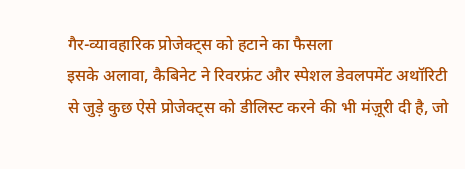गैर-व्यावहारिक प्रोजेक्ट्स को हटाने का फैसला
इसके अलावा, कैबिनेट ने रिवरफ्रंट और स्पेशल डेवलपमेंट अथॉरिटी से जुड़े कुछ ऐसे प्रोजेक्ट्स को डीलिस्ट करने की भी मंज़ूरी दी है, जो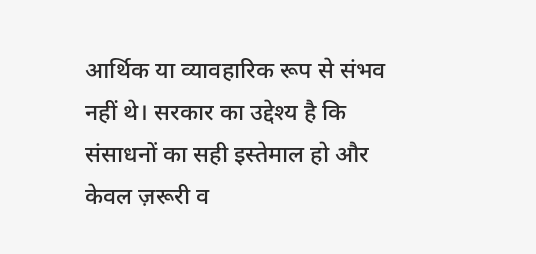आर्थिक या व्यावहारिक रूप से संभव नहीं थे। सरकार का उद्देश्य है कि संसाधनों का सही इस्तेमाल हो और केवल ज़रूरी व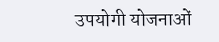उपयोगी योजनाओं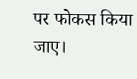पर फोकस किया जाए।